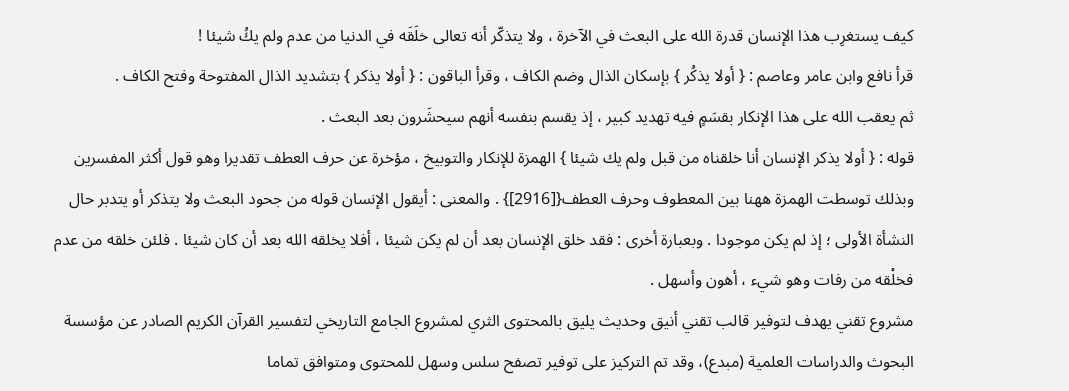كيف يستغرِب هذا الإنسان قدرة الله على البعث في الآخرة ، ولا يتذكّر أنه تعالى خلَقَه في الدنيا من عدم ولم يكُ شيئا !
قرأ نافع وابن عامر وعاصم : { أولا يذكُر } بإسكان الذال وضم الكاف ، وقرأ الباقون : { أولا يذكر } بتشديد الذال المفتوحة وفتح الكاف .
ثم يعقب الله على هذا الإنكار بقسَمٍ فيه تهديد كبير ، إذ يقسم بنفسه أنهم سيحشَرون بعد البعث .
قوله : { أولا يذكر الإنسان أنا خلقناه من قبل ولم يك شيئا } الهمزة للإنكار والتوبيخ ، مؤخرة عن حرف العطف تقديرا وهو قول أكثر المفسرين وبذلك توسطت الهمزة ههنا بين المعطوف وحرف العطف{[2916]} . والمعنى : أيقول الإنسان قوله من جحود البعث ولا يتذكر أو يتدبر حال النشأة الأولى ؛ إذ لم يكن موجودا . وبعبارة أخرى : فقد خلق الإنسان بعد أن لم يكن شيئا ، أفلا يخلقه الله بعد أن كان شيئا . فلئن خلقه من عدم فخلْقه من رفات وهو شيء ، أهون وأسهل .
مشروع تقني يهدف لتوفير قالب تقني أنيق وحديث يليق بالمحتوى الثري لمشروع الجامع التاريخي لتفسير القرآن الكريم الصادر عن مؤسسة البحوث والدراسات العلمية (مبدع)، وقد تم التركيز على توفير تصفح سلس وسهل للمحتوى ومتوافق تماما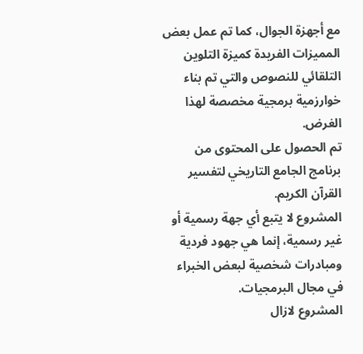مع أجهزة الجوال، كما تم عمل بعض المميزات الفريدة كميزة التلوين التلقائي للنصوص والتي تم بناء خوارزمية برمجية مخصصة لهذا الغرض.
تم الحصول على المحتوى من برنامج الجامع التاريخي لتفسير القرآن الكريم.
المشروع لا يتبع أي جهة رسمية أو غير رسمية، إنما هي جهود فردية ومبادرات شخصية لبعض الخبراء في مجال البرمجيات.
المشروع لازال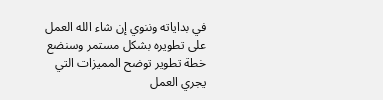في بداياته وننوي إن شاء الله العمل على تطويره بشكل مستمر وسنضع خطة تطوير توضح المميزات التي يجري العمل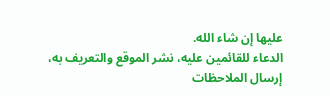عليها إن شاء الله.
الدعاء للقائمين عليه، نشر الموقع والتعريف به، إرسال الملاحظات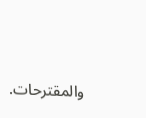والمقترحات.